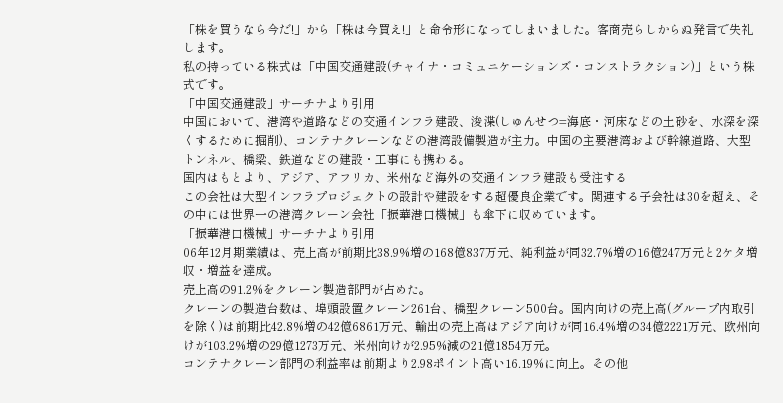「株を買うなら今だ!」から「株は今買え!」と命令形になってしまいました。客商売らしからぬ発言で失礼します。
私の持っている株式は「中国交通建設(チャイナ・コミュニケーションズ・コンストラクション)」という株式です。
「中国交通建設」サーチナより引用
中国において、港湾や道路などの交通インフラ建設、浚渫(しゅんせつ=海底・河床などの土砂を、水深を深くするために掘削)、コンテナクレーンなどの港湾設備製造が主力。中国の主要港湾および幹線道路、大型トンネル、橋梁、鉄道などの建設・工事にも携わる。
国内はもとより、アジア、アフリカ、米州など海外の交通インフラ建設も受注する
この会社は大型インフラプロジェクトの設計や建設をする超優良企業です。関連する子会社は30を超え、その中には世界一の港湾クレーン会社「振華港口機械」も傘下に収めています。
「振華港口機械」サーチナより引用
06年12月期業績は、売上高が前期比38.9%増の168億837万元、純利益が同32.7%増の16億247万元と2ケタ増収・増益を達成。
売上高の91.2%をクレーン製造部門が占めた。
クレーンの製造台数は、埠頭設置クレーン261台、橋型クレーン500台。国内向けの売上高(グループ内取引を除く)は前期比42.8%増の42億6861万元、輸出の売上高はアジア向けが同16.4%増の34億2221万元、欧州向けが103.2%増の29億1273万元、米州向けが2.95%減の21億1854万元。
コンテナクレーン部門の利益率は前期より2.98ポイント高い16.19%に向上。その他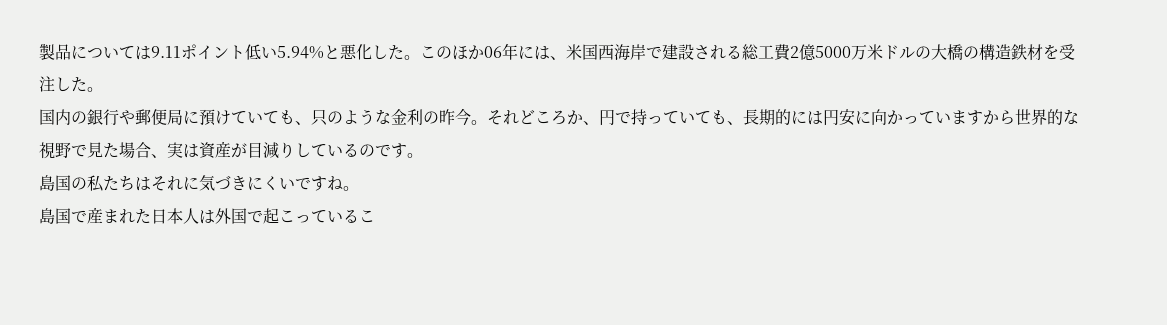製品については9.11ポイント低い5.94%と悪化した。このほか06年には、米国西海岸で建設される総工費2億5000万米ドルの大橋の構造鉄材を受注した。
国内の銀行や郵便局に預けていても、只のような金利の昨今。それどころか、円で持っていても、長期的には円安に向かっていますから世界的な視野で見た場合、実は資産が目減りしているのです。
島国の私たちはそれに気づきにくいですね。
島国で産まれた日本人は外国で起こっているこ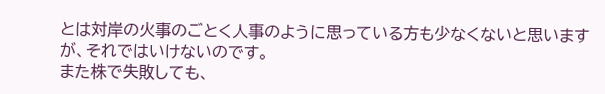とは対岸の火事のごとく人事のように思っている方も少なくないと思いますが、それではいけないのです。
また株で失敗しても、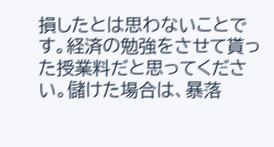損したとは思わないことです。経済の勉強をさせて貰った授業料だと思ってください。儲けた場合は、暴落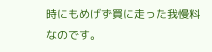時にもめげず買に走った我慢料なのです。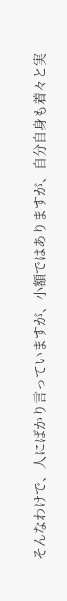そんなわけで、人にばかり言っていますが、小額ではありますが、自分自身も着々と実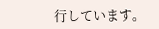行しています。